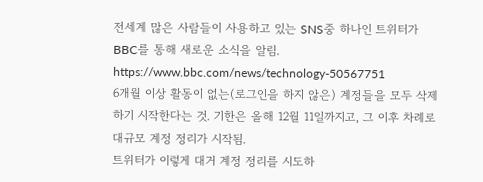전세계 많은 사람들이 사용하고 있는 SNS중 하나인 트위터가 BBC를 통해 새로운 소식을 알림.
https://www.bbc.com/news/technology-50567751
6개월 이상 활동이 없는(로그인을 하지 않은) 계정들을 모두 삭제하기 시작한다는 것. 기한은 올해 12월 11일까지고, 그 이후 차례로 대규모 계정 정리가 시작됨.
트위터가 이렇게 대거 계정 정리를 시도하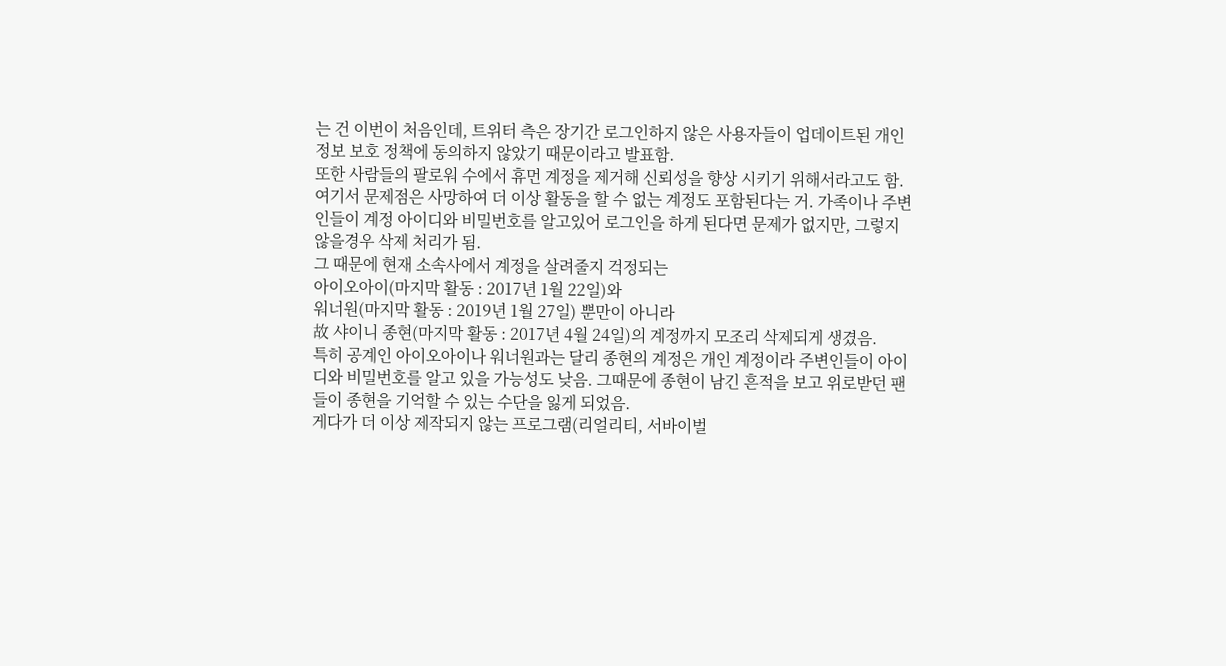는 건 이번이 처음인데, 트위터 측은 장기간 로그인하지 않은 사용자들이 업데이트된 개인 정보 보호 정책에 동의하지 않았기 때문이라고 발표함.
또한 사람들의 팔로워 수에서 휴먼 계정을 제거해 신뢰성을 향상 시키기 위해서라고도 함.
여기서 문제점은 사망하여 더 이상 활동을 할 수 없는 계정도 포함된다는 거. 가족이나 주변인들이 계정 아이디와 비밀번호를 알고있어 로그인을 하게 된다면 문제가 없지만, 그렇지 않을경우 삭제 처리가 됨.
그 때문에 현재 소속사에서 계정을 살려줄지 걱정되는
아이오아이(마지막 활동 : 2017년 1월 22일)와
워너원(마지막 활동 : 2019년 1월 27일) 뿐만이 아니라
故 샤이니 종현(마지막 활동 : 2017년 4월 24일)의 계정까지 모조리 삭제되게 생겼음.
특히 공계인 아이오아이나 워너원과는 달리 종현의 계정은 개인 계정이라 주변인들이 아이디와 비밀번호를 알고 있을 가능성도 낮음. 그때문에 종현이 남긴 흔적을 보고 위로받던 팬들이 종현을 기억할 수 있는 수단을 잃게 되었음.
게다가 더 이상 제작되지 않는 프로그램(리얼리티, 서바이벌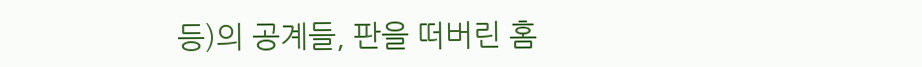등)의 공계들, 판을 떠버린 홈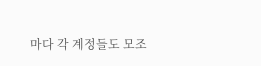마다 각 계정들도 모조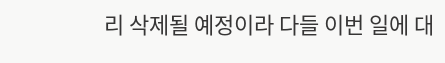리 삭제될 예정이라 다들 이번 일에 대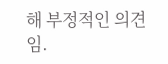해 부정적인 의견임.